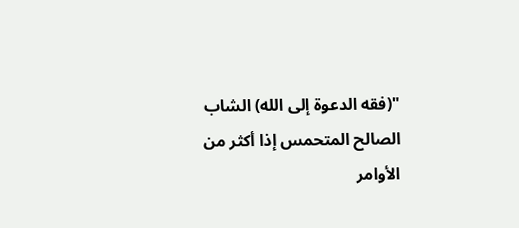"(فقه الدعوة إلى الله) الشاب الصالح المتحمس إذا أكثر من الأوامر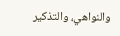والنواهي، والتذكير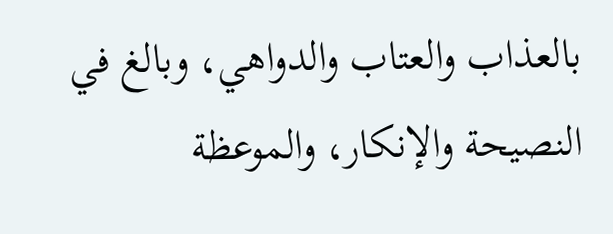بالعذاب والعتاب والدواهي، وبالغ في النصيحة والإنكار، والموعظة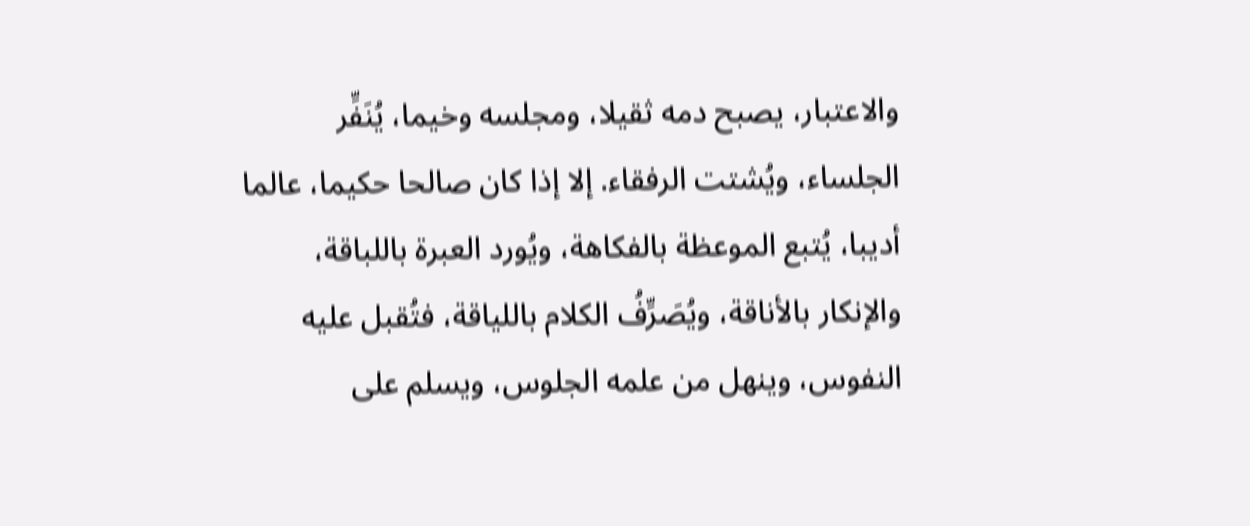والاعتبار، يصبح دمه ثقيلا، ومجلسه وخيما، يُنَفِّر الجلساء، ويُشتت الرفقاء. إلا إذا كان صالحا حكيما، عالما أديبا، يُتبع الموعظة بالفكاهة، ويُورد العبرة باللباقة، والإنكار بالأناقة، ويُصَرِّفُ الكلام باللياقة، فتُقبل عليه النفوس، وينهل من علمه الجلوس، ويسلم على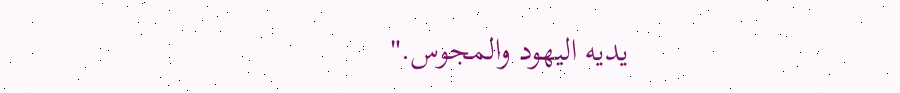يديه اليهود والمجوس."